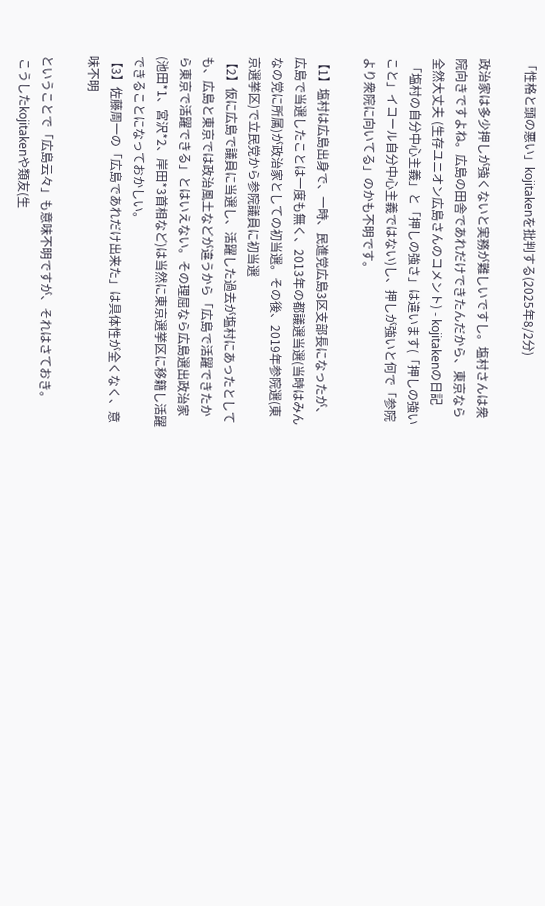「性格と頭の悪い」kojitakenを批判する(2025年8/2分)

政治家は多少押しが強くないと実務が難しいですし。塩村さんは衆院向きですよね。広島の田舎であれだけできたんだから、東京なら全然大丈夫 (生存ユニオン広島さんのコメント) - kojitakenの日記
 「塩村の自分中心主義」と「押しの強さ」は違います(「押しの強いこと」イコール自分中心主義ではない)し、押しが強いと何で「参院より衆院に向いてる」のかも不明です。

【1】塩村は広島出身で、一時、民進党広島3区支部長になったが、広島で当選したことは一度も無く、2013年の都議選当選(当時はみんなの党に所属)が政治家としての初当選。その後、2019年参院選(東京選挙区)で立民党から参院議員に初当選
【2】仮に広島で議員に当選し、活躍した過去が塩村にあったとしても、広島と東京では政治風土などが違うから「広島で活躍できたから東京で活躍できる」とはいえない。その理屈なら広島選出政治家(池田*1、宮沢*2、岸田*3首相など)は当然に東京選挙区に移籍し活躍できることになっておかしい。
【3】佐藤周一の「広島であれだけ出来た」は具体性が全くなく、意味不明

ということで「広島云々」も意味不明ですが、それはさておき。
 こうしたkojitakenや類友(生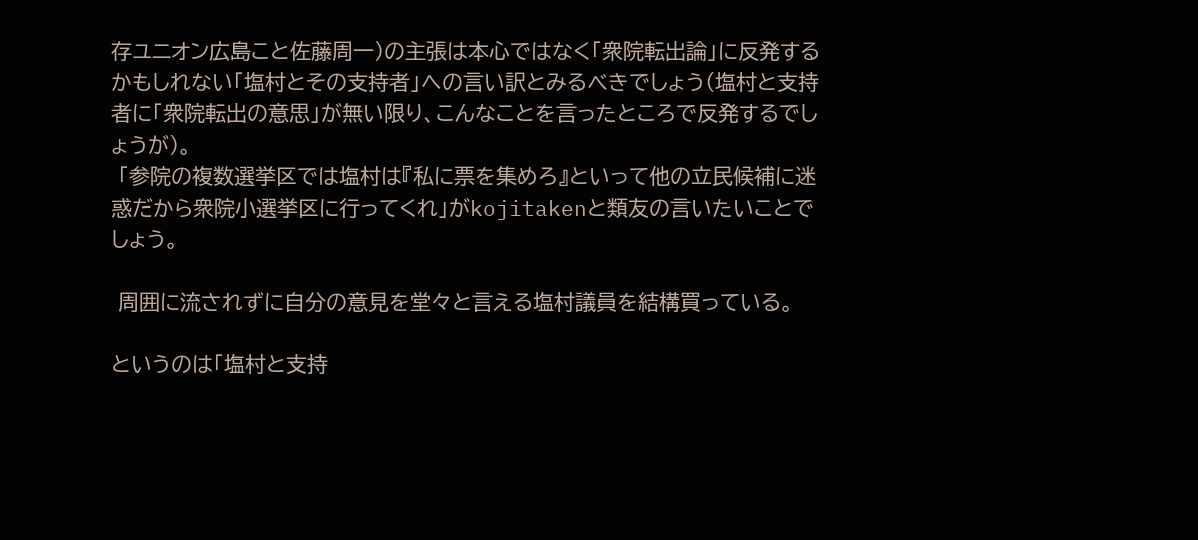存ユニオン広島こと佐藤周一)の主張は本心ではなく「衆院転出論」に反発するかもしれない「塩村とその支持者」への言い訳とみるべきでしょう(塩村と支持者に「衆院転出の意思」が無い限り、こんなことを言ったところで反発するでしょうが)。
 「参院の複数選挙区では塩村は『私に票を集めろ』といって他の立民候補に迷惑だから衆院小選挙区に行ってくれ」がkojitakenと類友の言いたいことでしょう。

 周囲に流されずに自分の意見を堂々と言える塩村議員を結構買っている。

というのは「塩村と支持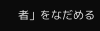者」をなだめる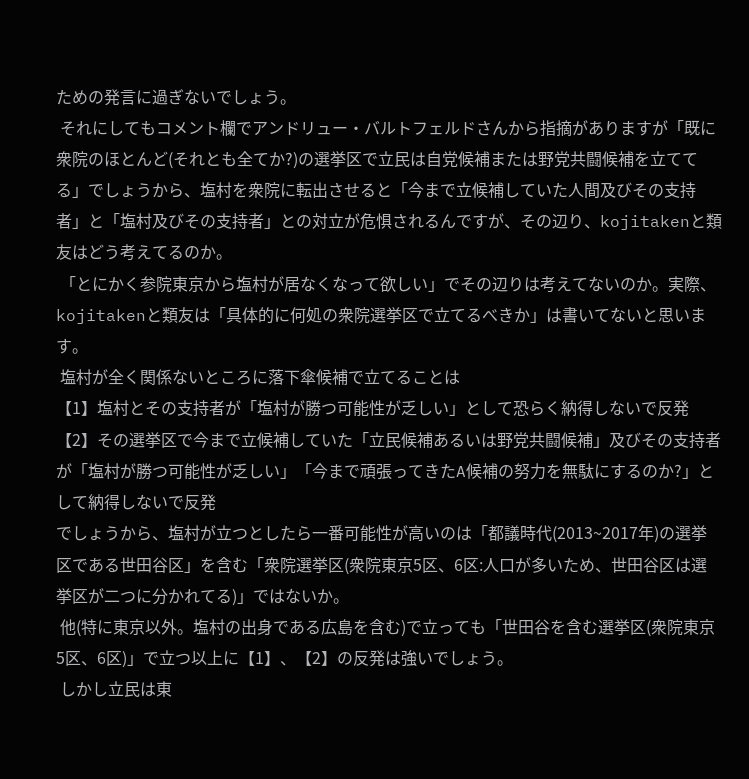ための発言に過ぎないでしょう。
 それにしてもコメント欄でアンドリュー・バルトフェルドさんから指摘がありますが「既に衆院のほとんど(それとも全てか?)の選挙区で立民は自党候補または野党共闘候補を立ててる」でしょうから、塩村を衆院に転出させると「今まで立候補していた人間及びその支持者」と「塩村及びその支持者」との対立が危惧されるんですが、その辺り、kojitakenと類友はどう考えてるのか。
 「とにかく参院東京から塩村が居なくなって欲しい」でその辺りは考えてないのか。実際、kojitakenと類友は「具体的に何処の衆院選挙区で立てるべきか」は書いてないと思います。
 塩村が全く関係ないところに落下傘候補で立てることは
【1】塩村とその支持者が「塩村が勝つ可能性が乏しい」として恐らく納得しないで反発
【2】その選挙区で今まで立候補していた「立民候補あるいは野党共闘候補」及びその支持者が「塩村が勝つ可能性が乏しい」「今まで頑張ってきたA候補の努力を無駄にするのか?」として納得しないで反発
でしょうから、塩村が立つとしたら一番可能性が高いのは「都議時代(2013~2017年)の選挙区である世田谷区」を含む「衆院選挙区(衆院東京5区、6区:人口が多いため、世田谷区は選挙区が二つに分かれてる)」ではないか。
 他(特に東京以外。塩村の出身である広島を含む)で立っても「世田谷を含む選挙区(衆院東京5区、6区)」で立つ以上に【1】、【2】の反発は強いでしょう。
 しかし立民は東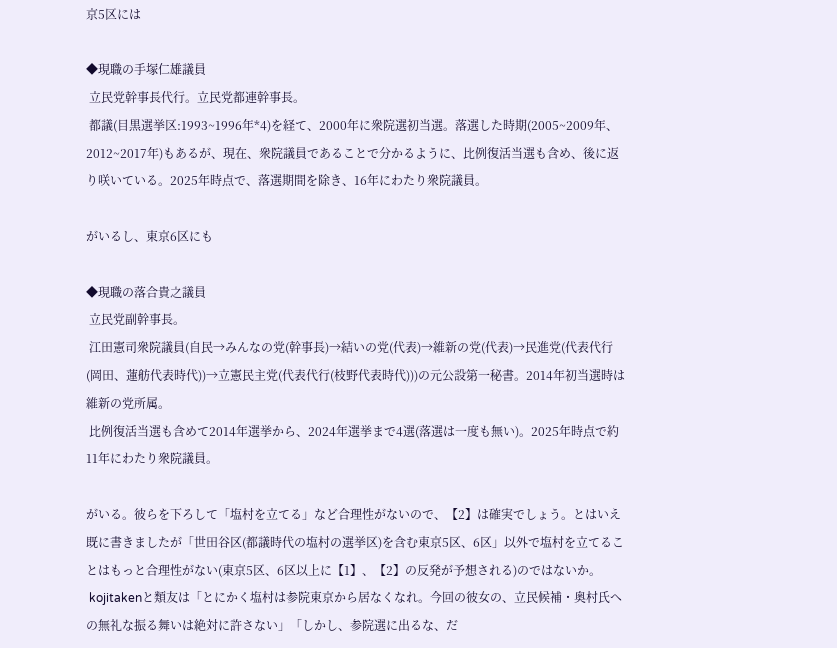京5区には

◆現職の手塚仁雄議員
 立民党幹事長代行。立民党都連幹事長。
 都議(目黒選挙区:1993~1996年*4)を経て、2000年に衆院選初当選。落選した時期(2005~2009年、2012~2017年)もあるが、現在、衆院議員であることで分かるように、比例復活当選も含め、後に返り咲いている。2025年時点で、落選期間を除き、16年にわたり衆院議員。

がいるし、東京6区にも

◆現職の落合貴之議員
 立民党副幹事長。
 江田憲司衆院議員(自民→みんなの党(幹事長)→結いの党(代表)→維新の党(代表)→民進党(代表代行(岡田、蓮舫代表時代))→立憲民主党(代表代行(枝野代表時代)))の元公設第一秘書。2014年初当選時は維新の党所属。
 比例復活当選も含めて2014年選挙から、2024年選挙まで4選(落選は一度も無い)。2025年時点で約11年にわたり衆院議員。

がいる。彼らを下ろして「塩村を立てる」など合理性がないので、【2】は確実でしょう。とはいえ既に書きましたが「世田谷区(都議時代の塩村の選挙区)を含む東京5区、6区」以外で塩村を立てることはもっと合理性がない(東京5区、6区以上に【1】、【2】の反発が予想される)のではないか。
 kojitakenと類友は「とにかく塩村は参院東京から居なくなれ。今回の彼女の、立民候補・奥村氏への無礼な振る舞いは絶対に許さない」「しかし、参院選に出るな、だ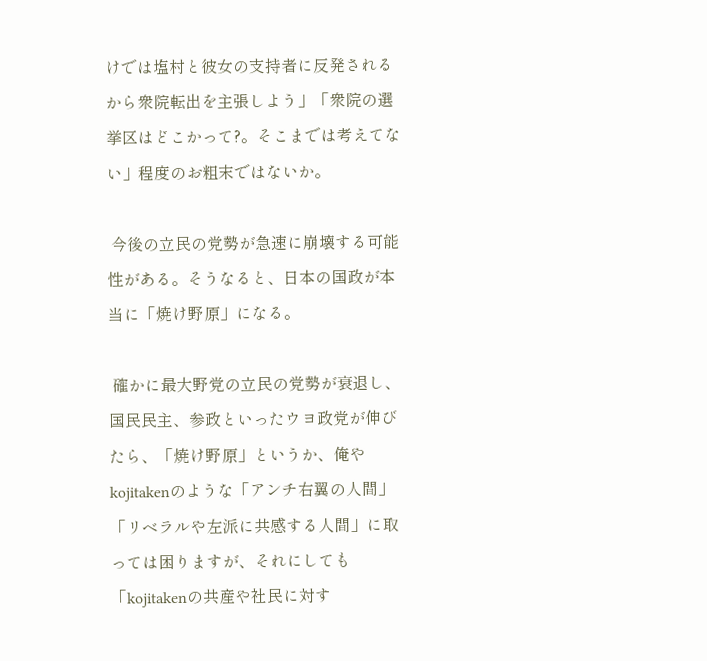けでは塩村と彼女の支持者に反発されるから衆院転出を主張しよう」「衆院の選挙区はどこかって?。そこまでは考えてない」程度のお粗末ではないか。

 今後の立民の党勢が急速に崩壊する可能性がある。そうなると、日本の国政が本当に「焼け野原」になる。

 確かに最大野党の立民の党勢が衰退し、国民民主、参政といったウヨ政党が伸びたら、「焼け野原」というか、俺やkojitakenのような「アンチ右翼の人間」「リベラルや左派に共感する人間」に取っては困りますが、それにしても「kojitakenの共産や社民に対す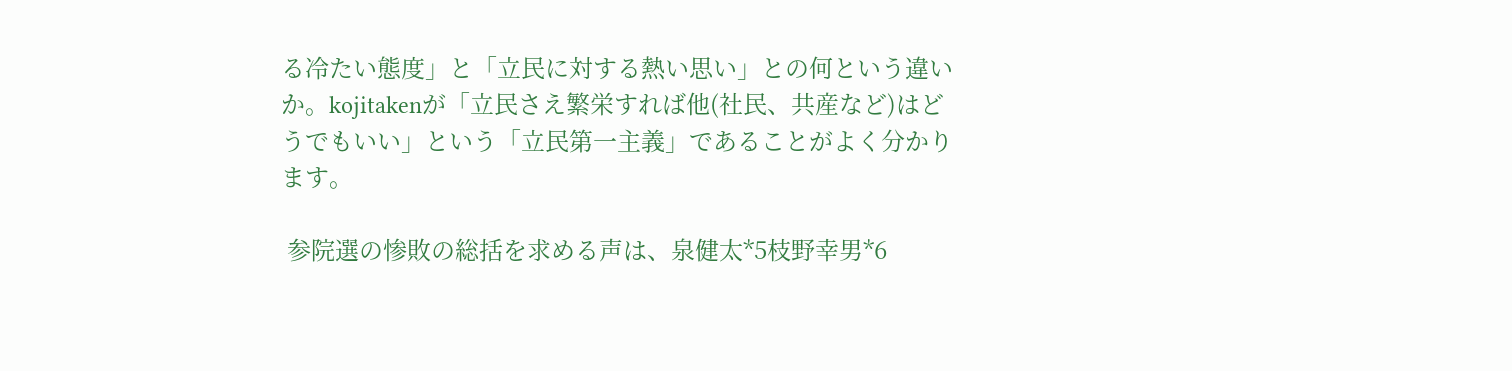る冷たい態度」と「立民に対する熱い思い」との何という違いか。kojitakenが「立民さえ繁栄すれば他(社民、共産など)はどうでもいい」という「立民第一主義」であることがよく分かります。

 参院選の惨敗の総括を求める声は、泉健太*5枝野幸男*6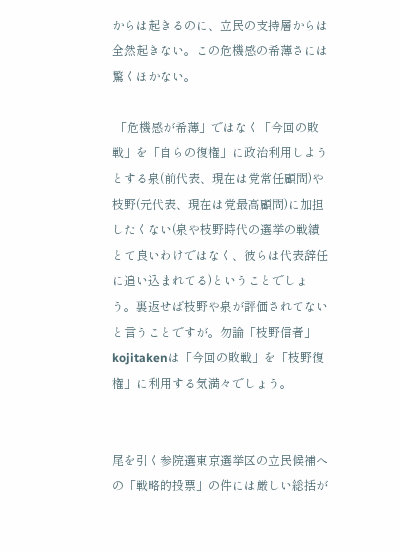からは起きるのに、立民の支持層からは全然起きない。この危機感の希薄さには驚くほかない。

 「危機感が希薄」ではなく「今回の敗戦」を「自らの復権」に政治利用しようとする泉(前代表、現在は党常任顧問)や枝野(元代表、現在は党最高顧問)に加担したくない(泉や枝野時代の選挙の戦績とて良いわけではなく、彼らは代表辞任に追い込まれてる)ということでしょう。裏返せば枝野や泉が評価されてないと言うことですが。勿論「枝野信者」kojitakenは「今回の敗戦」を「枝野復権」に利用する気満々でしょう。


尾を引く参院選東京選挙区の立民候補への「戦略的投票」の件には厳しい総括が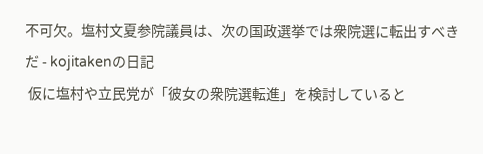不可欠。塩村文夏参院議員は、次の国政選挙では衆院選に転出すべきだ - kojitakenの日記
 仮に塩村や立民党が「彼女の衆院選転進」を検討していると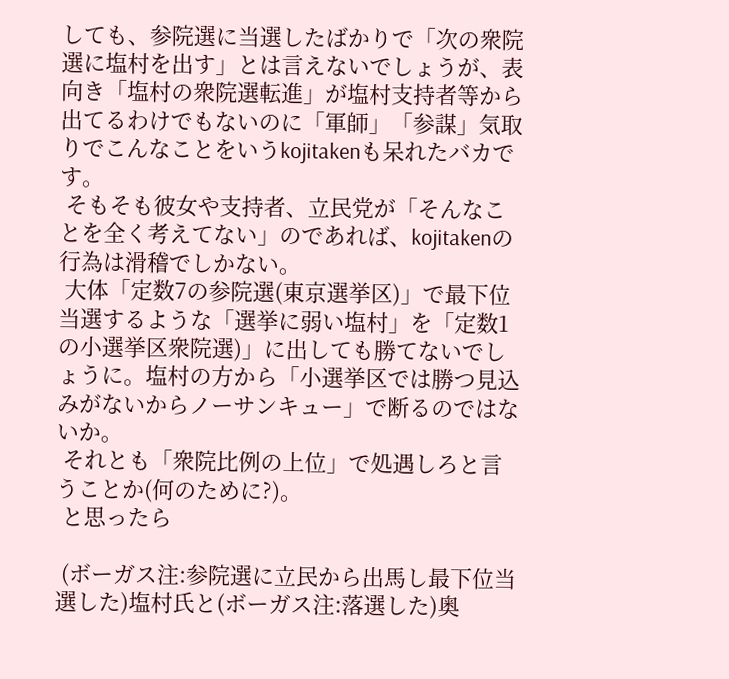しても、参院選に当選したばかりで「次の衆院選に塩村を出す」とは言えないでしょうが、表向き「塩村の衆院選転進」が塩村支持者等から出てるわけでもないのに「軍師」「参謀」気取りでこんなことをいうkojitakenも呆れたバカです。
 そもそも彼女や支持者、立民党が「そんなことを全く考えてない」のであれば、kojitakenの行為は滑稽でしかない。
 大体「定数7の参院選(東京選挙区)」で最下位当選するような「選挙に弱い塩村」を「定数1の小選挙区衆院選)」に出しても勝てないでしょうに。塩村の方から「小選挙区では勝つ見込みがないからノーサンキュー」で断るのではないか。
 それとも「衆院比例の上位」で処遇しろと言うことか(何のために?)。
 と思ったら

 (ボーガス注:参院選に立民から出馬し最下位当選した)塩村氏と(ボーガス注:落選した)奥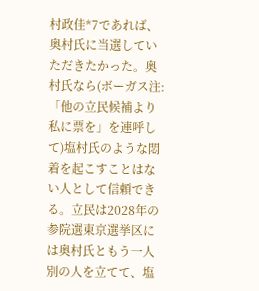村政佳*7であれば、奥村氏に当選していただきたかった。奥村氏なら(ボーガス注:「他の立民候補より私に票を」を連呼して)塩村氏のような悶着を起こすことはない人として信頼できる。立民は2028年の参院選東京選挙区には奥村氏ともう一人別の人を立てて、塩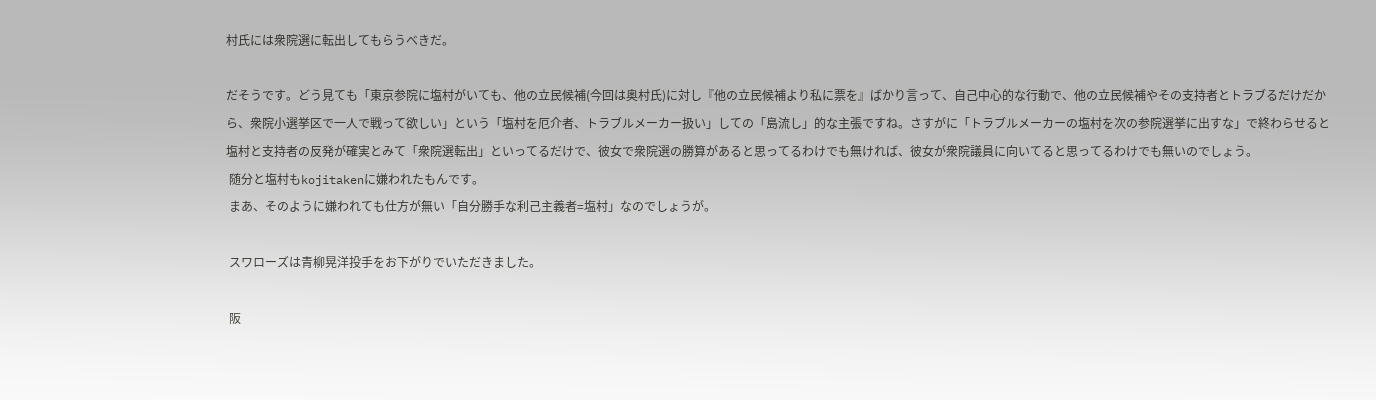村氏には衆院選に転出してもらうべきだ。

だそうです。どう見ても「東京参院に塩村がいても、他の立民候補(今回は奥村氏)に対し『他の立民候補より私に票を』ばかり言って、自己中心的な行動で、他の立民候補やその支持者とトラブるだけだから、衆院小選挙区で一人で戦って欲しい」という「塩村を厄介者、トラブルメーカー扱い」しての「島流し」的な主張ですね。さすがに「トラブルメーカーの塩村を次の参院選挙に出すな」で終わらせると塩村と支持者の反発が確実とみて「衆院選転出」といってるだけで、彼女で衆院選の勝算があると思ってるわけでも無ければ、彼女が衆院議員に向いてると思ってるわけでも無いのでしょう。
 随分と塩村もkojitakenに嫌われたもんです。
 まあ、そのように嫌われても仕方が無い「自分勝手な利己主義者=塩村」なのでしょうが。

 スワローズは青柳晃洋投手をお下がりでいただきました。

 阪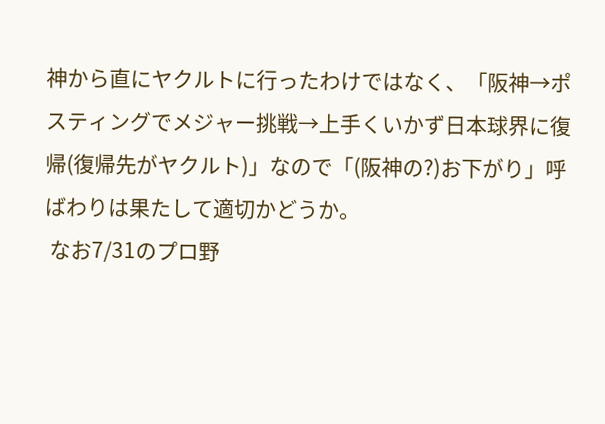神から直にヤクルトに行ったわけではなく、「阪神→ポスティングでメジャー挑戦→上手くいかず日本球界に復帰(復帰先がヤクルト)」なので「(阪神の?)お下がり」呼ばわりは果たして適切かどうか。
 なお7/31のプロ野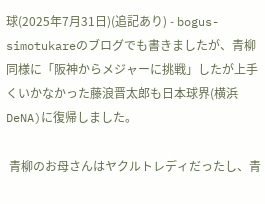球(2025年7月31日)(追記あり) - bogus-simotukareのブログでも書きましたが、青柳同様に「阪神からメジャーに挑戦」したが上手くいかなかった藤浪晋太郎も日本球界(横浜DeNA)に復帰しました。

 青柳のお母さんはヤクルトレディだったし、青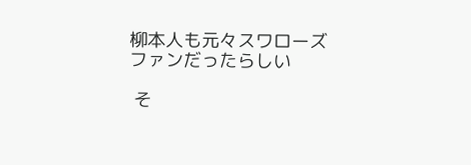柳本人も元々スワローズファンだったらしい

 そ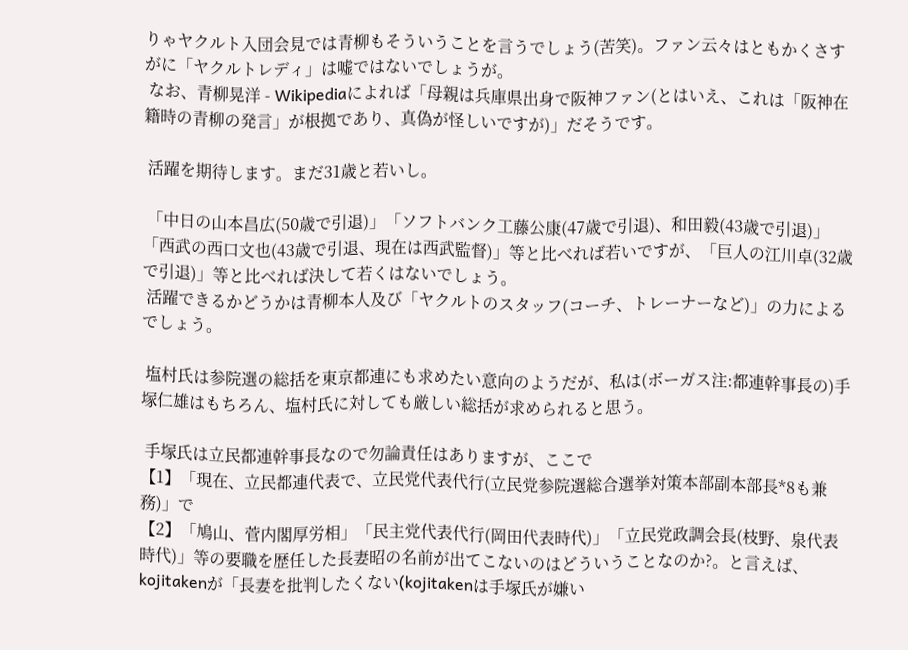りゃヤクルト入団会見では青柳もそういうことを言うでしょう(苦笑)。ファン云々はともかくさすがに「ヤクルトレディ」は嘘ではないでしょうが。
 なお、青柳晃洋 - Wikipediaによれば「母親は兵庫県出身で阪神ファン(とはいえ、これは「阪神在籍時の青柳の発言」が根拠であり、真偽が怪しいですが)」だそうです。

 活躍を期待します。まだ31歳と若いし。

 「中日の山本昌広(50歳で引退)」「ソフトバンク工藤公康(47歳で引退)、和田毅(43歳で引退)」「西武の西口文也(43歳で引退、現在は西武監督)」等と比べれば若いですが、「巨人の江川卓(32歳で引退)」等と比べれば決して若くはないでしょう。
 活躍できるかどうかは青柳本人及び「ヤクルトのスタッフ(コーチ、トレーナーなど)」の力によるでしょう。

 塩村氏は参院選の総括を東京都連にも求めたい意向のようだが、私は(ボーガス注:都連幹事長の)手塚仁雄はもちろん、塩村氏に対しても厳しい総括が求められると思う。

 手塚氏は立民都連幹事長なので勿論責任はありますが、ここで
【1】「現在、立民都連代表で、立民党代表代行(立民党参院選総合選挙対策本部副本部長*8も兼務)」で
【2】「鳩山、菅内閣厚労相」「民主党代表代行(岡田代表時代)」「立民党政調会長(枝野、泉代表時代)」等の要職を歴任した長妻昭の名前が出てこないのはどういうことなのか?。と言えば、kojitakenが「長妻を批判したくない(kojitakenは手塚氏が嫌い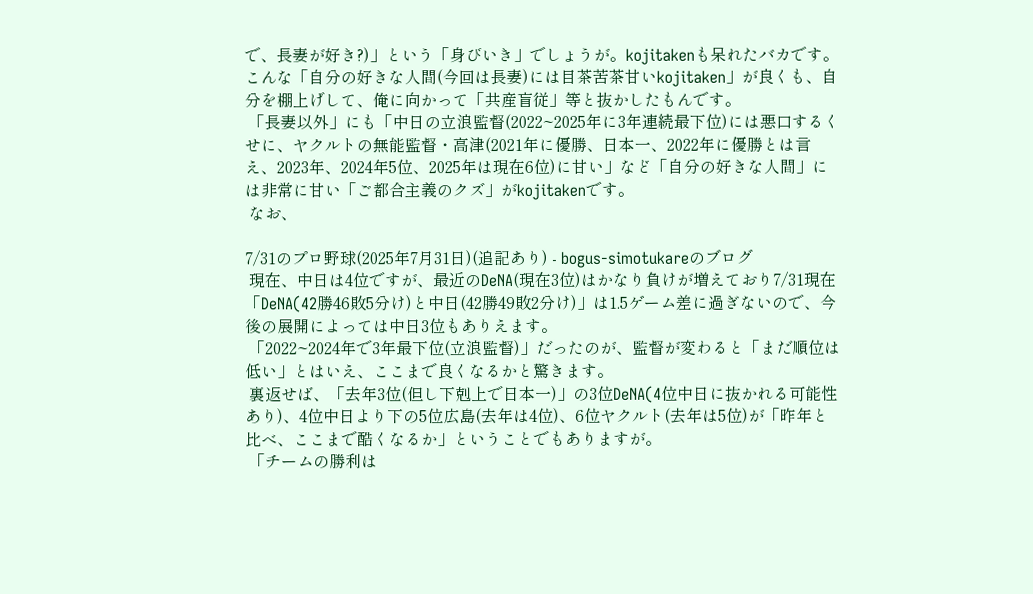で、長妻が好き?)」という「身びいき」でしょうが。kojitakenも呆れたバカです。こんな「自分の好きな人間(今回は長妻)には目茶苦茶甘いkojitaken」が良くも、自分を棚上げして、俺に向かって「共産盲従」等と抜かしたもんです。
 「長妻以外」にも「中日の立浪監督(2022~2025年に3年連続最下位)には悪口するくせに、ヤクルトの無能監督・高津(2021年に優勝、日本一、2022年に優勝とは言え、2023年、2024年5位、2025年は現在6位)に甘い」など「自分の好きな人間」には非常に甘い「ご都合主義のクズ」がkojitakenです。
 なお、

7/31のプロ野球(2025年7月31日)(追記あり) - bogus-simotukareのブログ
 現在、中日は4位ですが、最近のDeNA(現在3位)はかなり負けが増えており7/31現在「DeNA(42勝46敗5分け)と中日(42勝49敗2分け)」は1.5ゲーム差に過ぎないので、今後の展開によっては中日3位もありえます。
 「2022~2024年で3年最下位(立浪監督)」だったのが、監督が変わると「まだ順位は低い」とはいえ、ここまで良くなるかと驚きます。
 裏返せば、「去年3位(但し下剋上で日本一)」の3位DeNA(4位中日に抜かれる可能性あり)、4位中日より下の5位広島(去年は4位)、6位ヤクルト(去年は5位)が「昨年と比べ、ここまで酷くなるか」ということでもありますが。
 「チームの勝利は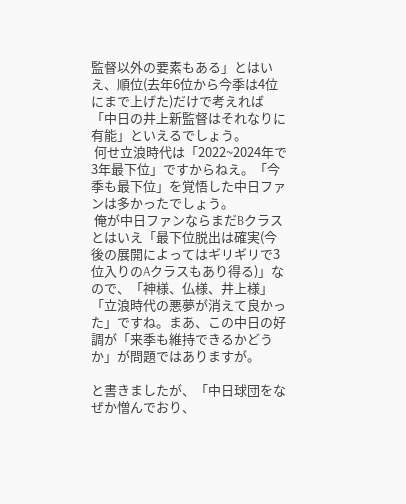監督以外の要素もある」とはいえ、順位(去年6位から今季は4位にまで上げた)だけで考えれば「中日の井上新監督はそれなりに有能」といえるでしょう。
 何せ立浪時代は「2022~2024年で3年最下位」ですからねえ。「今季も最下位」を覚悟した中日ファンは多かったでしょう。
 俺が中日ファンならまだBクラスとはいえ「最下位脱出は確実(今後の展開によってはギリギリで3位入りのAクラスもあり得る)」なので、「神様、仏様、井上様」「立浪時代の悪夢が消えて良かった」ですね。まあ、この中日の好調が「来季も維持できるかどうか」が問題ではありますが。

と書きましたが、「中日球団をなぜか憎んでおり、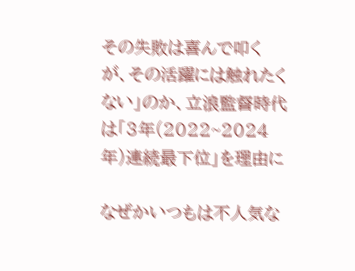その失敗は喜んで叩くが、その活躍には触れたくない」のか、立浪監督時代は「3年(2022~2024年)連続最下位」を理由に

なぜかいつもは不人気な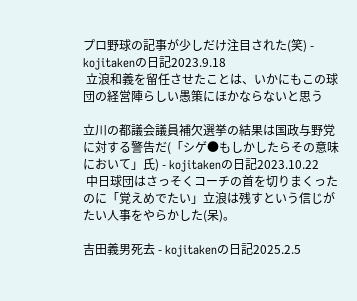プロ野球の記事が少しだけ注目された(笑) - kojitakenの日記2023.9.18
 立浪和義を留任させたことは、いかにもこの球団の経営陣らしい愚策にほかならないと思う

立川の都議会議員補欠選挙の結果は国政与野党に対する警告だ(「シゲ●もしかしたらその意味において」氏) - kojitakenの日記2023.10.22
 中日球団はさっそくコーチの首を切りまくったのに「覚えめでたい」立浪は残すという信じがたい人事をやらかした(呆)。

吉田義男死去 - kojitakenの日記2025.2.5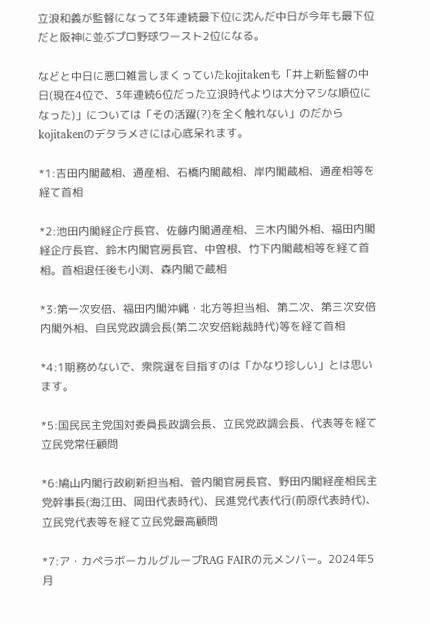立浪和義が監督になって3年連続最下位に沈んだ中日が今年も最下位だと阪神に並ぶプロ野球ワースト2位になる。

などと中日に悪口雑言しまくっていたkojitakenも「井上新監督の中日(現在4位で、3年連続6位だった立浪時代よりは大分マシな順位になった)」については「その活躍(?)を全く触れない」のだからkojitakenのデタラメさには心底呆れます。

*1:吉田内閣蔵相、通産相、石橋内閣蔵相、岸内閣蔵相、通産相等を経て首相

*2:池田内閣経企庁長官、佐藤内閣通産相、三木内閣外相、福田内閣経企庁長官、鈴木内閣官房長官、中曽根、竹下内閣蔵相等を経て首相。首相退任後も小渕、森内閣で蔵相

*3:第一次安倍、福田内閣沖縄・北方等担当相、第二次、第三次安倍内閣外相、自民党政調会長(第二次安倍総裁時代)等を経て首相

*4:1期務めないで、衆院選を目指すのは「かなり珍しい」とは思います。

*5:国民民主党国対委員長政調会長、立民党政調会長、代表等を経て立民党常任顧問

*6:鳩山内閣行政刷新担当相、菅内閣官房長官、野田内閣経産相民主党幹事長(海江田、岡田代表時代)、民進党代表代行(前原代表時代)、立民党代表等を経て立民党最高顧問

*7:ア・カペラボーカルグループRAG FAIRの元メンバー。2024年5月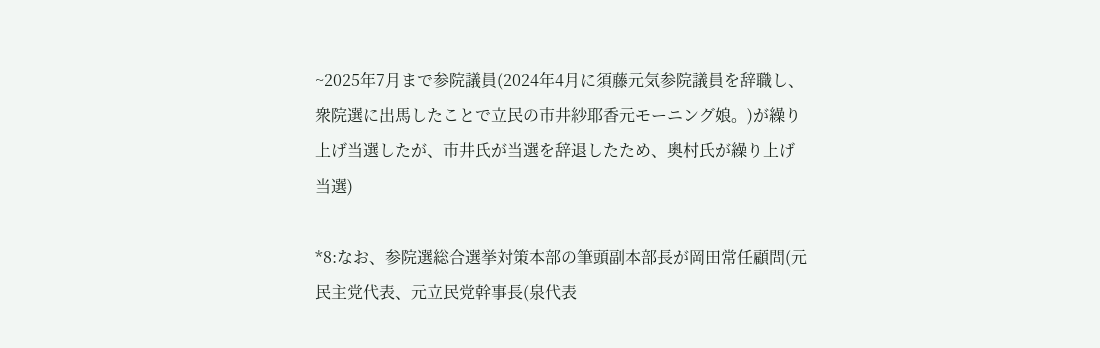~2025年7月まで参院議員(2024年4月に須藤元気参院議員を辞職し、衆院選に出馬したことで立民の市井紗耶香元モーニング娘。)が繰り上げ当選したが、市井氏が当選を辞退したため、奥村氏が繰り上げ当選)

*8:なお、参院選総合選挙対策本部の筆頭副本部長が岡田常任顧問(元民主党代表、元立民党幹事長(泉代表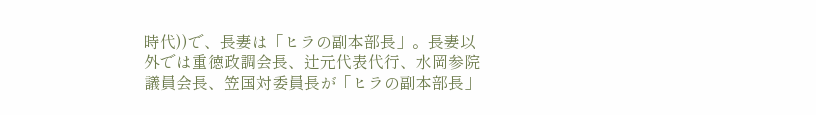時代))で、長妻は「ヒラの副本部長」。長妻以外では重徳政調会長、辻元代表代行、水岡参院議員会長、笠国対委員長が「ヒラの副本部長」